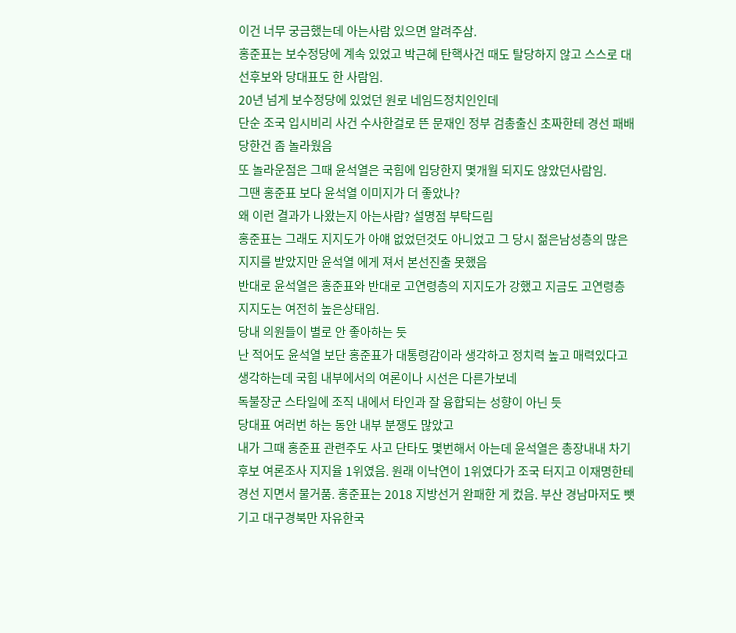이건 너무 궁금했는데 아는사람 있으면 알려주삼.
홍준표는 보수정당에 계속 있었고 박근혜 탄핵사건 때도 탈당하지 않고 스스로 대선후보와 당대표도 한 사람임.
20년 넘게 보수정당에 있었던 원로 네임드정치인인데
단순 조국 입시비리 사건 수사한걸로 뜬 문재인 정부 검총출신 초짜한테 경선 패배 당한건 좀 놀라웠음
또 놀라운점은 그때 윤석열은 국힘에 입당한지 몇개월 되지도 않았던사람임.
그땐 홍준표 보다 윤석열 이미지가 더 좋았나?
왜 이런 결과가 나왔는지 아는사람? 설명점 부탁드림
홍준표는 그래도 지지도가 아얘 없었던것도 아니었고 그 당시 젊은남성층의 많은 지지를 받았지만 윤석열 에게 져서 본선진출 못했음
반대로 윤석열은 홍준표와 반대로 고연령층의 지지도가 강했고 지금도 고연령층 지지도는 여전히 높은상태임.
당내 의원들이 별로 안 좋아하는 듯
난 적어도 윤석열 보단 홍준표가 대통령감이라 생각하고 정치력 높고 매력있다고 생각하는데 국힘 내부에서의 여론이나 시선은 다른가보네
독불장군 스타일에 조직 내에서 타인과 잘 융합되는 성향이 아닌 듯
당대표 여러번 하는 동안 내부 분쟁도 많았고
내가 그때 홍준표 관련주도 사고 단타도 몇번해서 아는데 윤석열은 총장내내 차기후보 여론조사 지지율 1위였음. 원래 이낙연이 1위였다가 조국 터지고 이재명한테 경선 지면서 물거품. 홍준표는 2018 지방선거 완패한 게 컸음. 부산 경남마저도 뺏기고 대구경북만 자유한국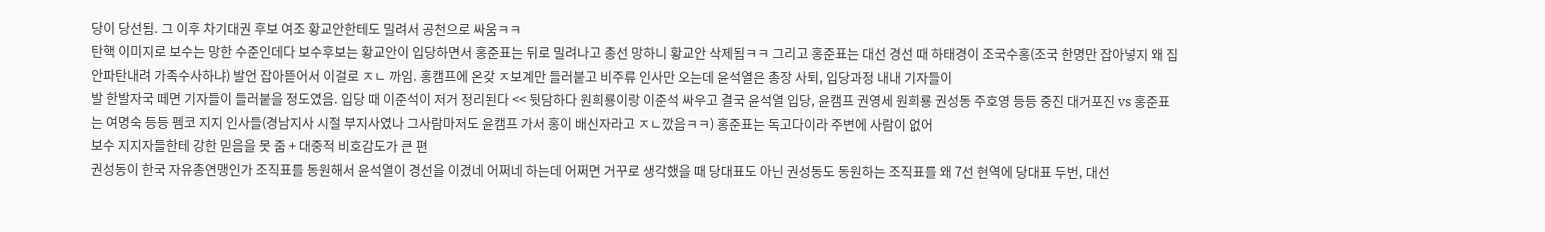당이 당선됨. 그 이후 차기대권 후보 여조 황교안한테도 밀려서 공천으로 싸움ㅋㅋ
탄핵 이미지로 보수는 망한 수준인데다 보수후보는 황교안이 입당하면서 홍준표는 뒤로 밀려나고 총선 망하니 황교안 삭제됨ㅋㅋ 그리고 홍준표는 대선 경선 때 하태경이 조국수홍(조국 한명만 잡아넣지 왜 집안파탄내려 가족수사하냐) 발언 잡아뜯어서 이걸로 ㅈㄴ 까임. 홍캠프에 온갖 ㅈ보계만 들러붙고 비주류 인사만 오는데 윤석열은 총장 사퇴, 입당과정 내내 기자들이
발 한발자국 떼면 기자들이 들러붙을 정도였음. 입당 때 이준석이 저거 정리된다 << 뒷담하다 원희룡이랑 이준석 싸우고 결국 윤석열 입당, 윤캠프 권영세 원희룡 권성동 주호영 등등 중진 대거포진 vs 홍준표는 여명숙 등등 펨코 지지 인사들(경남지사 시절 부지사였나 그사람마저도 윤캠프 가서 홍이 배신자라고 ㅈㄴ깠음ㅋㅋ) 홍준표는 독고다이라 주변에 사람이 없어
보수 지지자들한테 강한 믿음을 못 줌 + 대중적 비호감도가 큰 편
권성동이 한국 자유총연맹인가 조직표를 동원해서 윤석열이 경선을 이겼네 어쩌네 하는데 어쩌면 거꾸로 생각했을 때 당대표도 아닌 권성동도 동원하는 조직표를 왜 7선 현역에 당대표 두번, 대선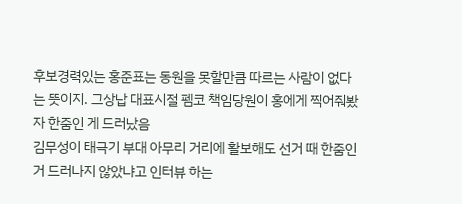후보경력있는 홍준표는 동원을 못할만큼 따르는 사람이 없다는 뜻이지. 그상납 대표시절 펨코 책임당원이 홍에게 찍어줘봤자 한줌인 게 드러났음
김무성이 태극기 부대 아무리 거리에 활보해도 선거 때 한줌인 거 드러나지 않았냐고 인터뷰 하는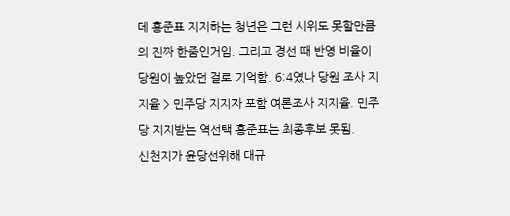데 홍준표 지지하는 청년은 그런 시위도 못할만큼의 진짜 한줌인거임. 그리고 경선 때 반영 비율이 당원이 높았던 걸로 기억함. 6:4였나 당원 조사 지지율 > 민주당 지지자 포함 여론조사 지지율. 민주당 지지받는 역선택 홍준표는 최종후보 못됨.
신천지가 윤당선위해 대규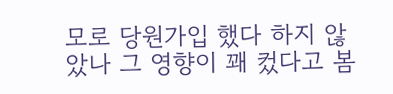모로 당원가입 했다 하지 않았나 그 영향이 꽤 컸다고 봄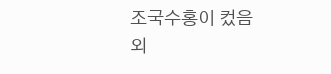조국수홍이 컸음
외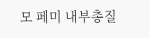모 페미 내부총질